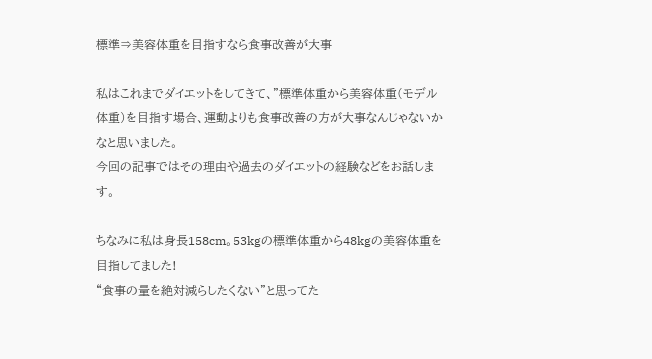標準⇒美容体重を目指すなら食事改善が大事

私はこれまでダイエットをしてきて、”標準体重から美容体重(モデル体重)を目指す場合、運動よりも食事改善の方が大事なんじゃないかなと思いました。
今回の記事ではその理由や過去のダイエットの経験などをお話します。

ちなみに私は身長158cm。53kgの標準体重から48kgの美容体重を目指してました!
“食事の量を絶対減らしたくない”と思ってた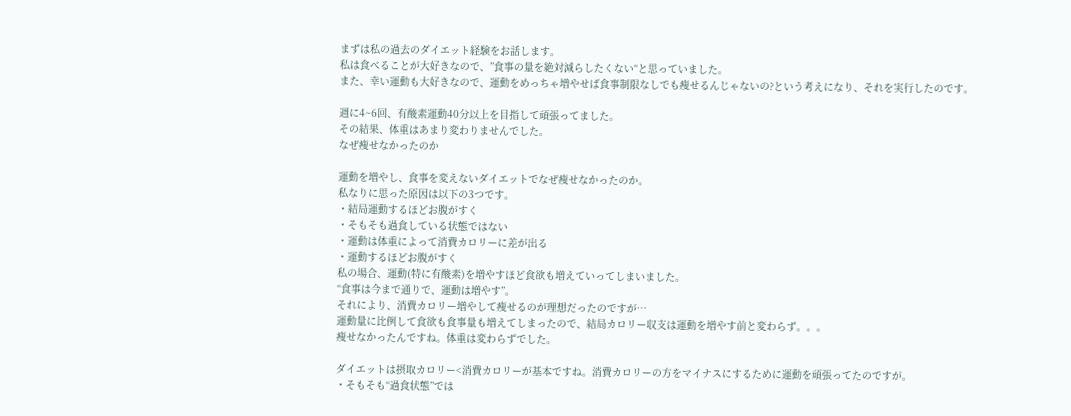まずは私の過去のダイエット経験をお話します。
私は食べることが大好きなので、”食事の量を絶対減らしたくない“と思っていました。
また、幸い運動も大好きなので、運動をめっちゃ増やせば食事制限なしでも痩せるんじゃないの?という考えになり、それを実行したのです。

週に4~6回、有酸素運動40分以上を目指して頑張ってました。
その結果、体重はあまり変わりませんでした。
なぜ痩せなかったのか

運動を増やし、食事を変えないダイエットでなぜ痩せなかったのか。
私なりに思った原因は以下の3つです。
・結局運動するほどお腹がすく
・そもそも過食している状態ではない
・運動は体重によって消費カロリーに差が出る
・運動するほどお腹がすく
私の場合、運動(特に有酸素)を増やすほど食欲も増えていってしまいました。
“食事は今まで通りで、運動は増やす”。
それにより、消費カロリー増やして痩せるのが理想だったのですが…
運動量に比例して食欲も食事量も増えてしまったので、結局カロリー収支は運動を増やす前と変わらず。。。
痩せなかったんですね。体重は変わらずでした。

ダイエットは摂取カロリー<消費カロリーが基本ですね。消費カロリーの方をマイナスにするために運動を頑張ってたのですが。
・そもそも“過食状態”では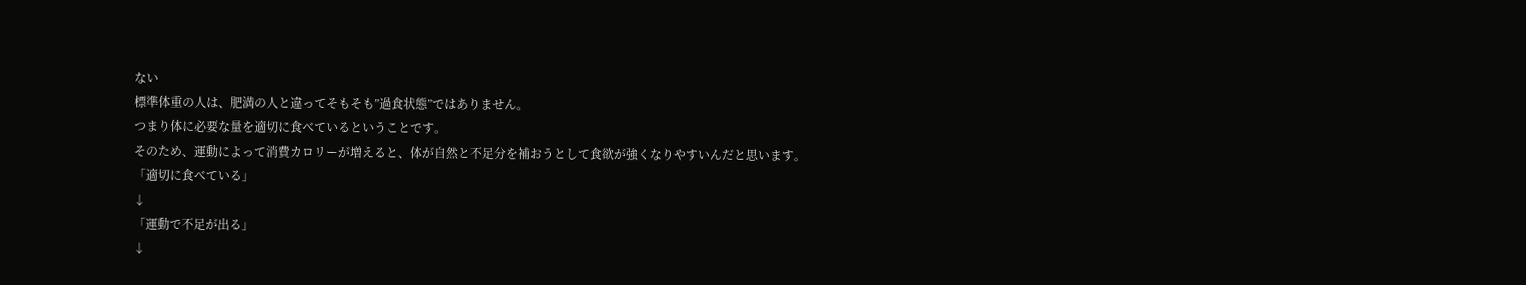ない
標準体重の人は、肥満の人と違ってそもそも”過食状態”ではありません。
つまり体に必要な量を適切に食べているということです。
そのため、運動によって消費カロリーが増えると、体が自然と不足分を補おうとして食欲が強くなりやすいんだと思います。
「適切に食べている」
↓
「運動で不足が出る」
↓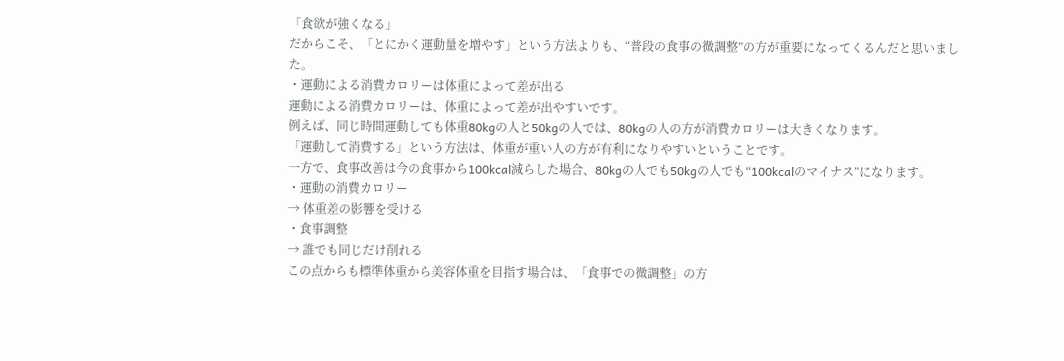「食欲が強くなる」
だからこそ、「とにかく運動量を増やす」という方法よりも、“普段の食事の微調整”の方が重要になってくるんだと思いました。
・運動による消費カロリーは体重によって差が出る
運動による消費カロリーは、体重によって差が出やすいです。
例えば、同じ時間運動しても体重80kgの人と50kgの人では、80kgの人の方が消費カロリーは大きくなります。
「運動して消費する」という方法は、体重が重い人の方が有利になりやすいということです。
一方で、食事改善は今の食事から100kcal減らした場合、80kgの人でも50kgの人でも“100kcalのマイナス”になります。
・運動の消費カロリー
→ 体重差の影響を受ける
・食事調整
→ 誰でも同じだけ削れる
この点からも標準体重から美容体重を目指す場合は、「食事での微調整」の方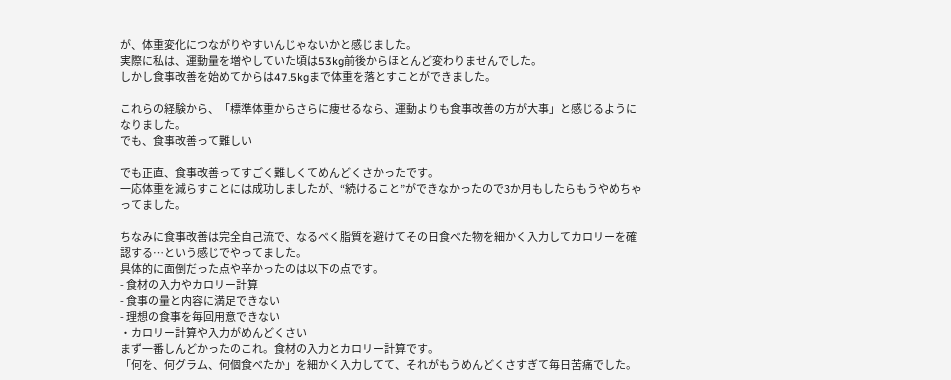が、体重変化につながりやすいんじゃないかと感じました。
実際に私は、運動量を増やしていた頃は53kg前後からほとんど変わりませんでした。
しかし食事改善を始めてからは47.5kgまで体重を落とすことができました。

これらの経験から、「標準体重からさらに痩せるなら、運動よりも食事改善の方が大事」と感じるようになりました。
でも、食事改善って難しい

でも正直、食事改善ってすごく難しくてめんどくさかったです。
一応体重を減らすことには成功しましたが、“続けること”ができなかったので3か月もしたらもうやめちゃってました。

ちなみに食事改善は完全自己流で、なるべく脂質を避けてその日食べた物を細かく入力してカロリーを確認する…という感じでやってました。
具体的に面倒だった点や辛かったのは以下の点です。
- 食材の入力やカロリー計算
- 食事の量と内容に満足できない
- 理想の食事を毎回用意できない
・カロリー計算や入力がめんどくさい
まず一番しんどかったのこれ。食材の入力とカロリー計算です。
「何を、何グラム、何個食べたか」を細かく入力してて、それがもうめんどくさすぎて毎日苦痛でした。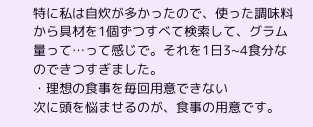特に私は自炊が多かったので、使った調味料から具材を1個ずつすべて検索して、グラム量って…って感じで。それを1日3~4食分なのできつすぎました。
・理想の食事を毎回用意できない
次に頭を悩ませるのが、食事の用意です。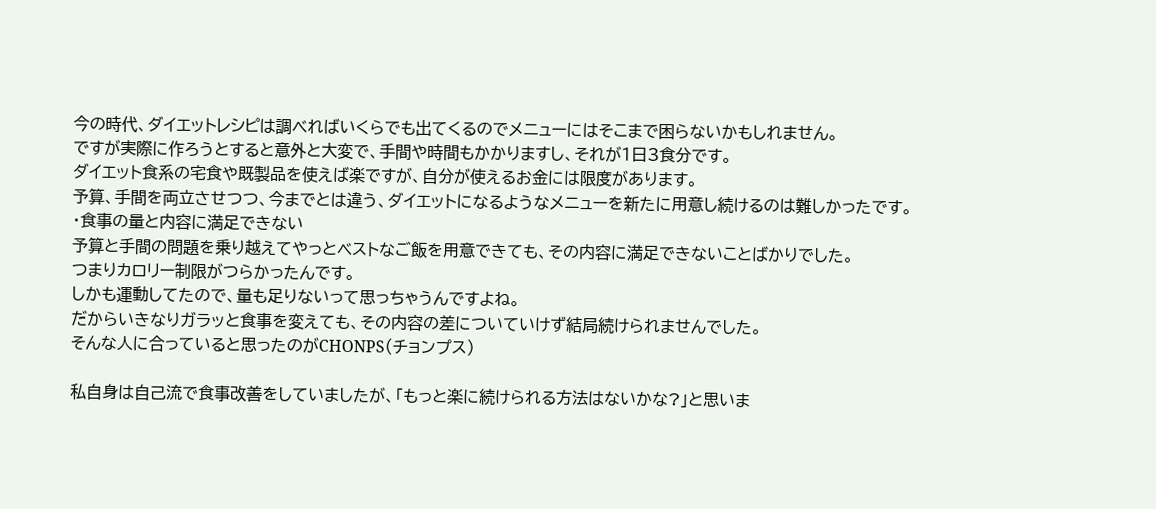今の時代、ダイエットレシピは調べればいくらでも出てくるのでメニューにはそこまで困らないかもしれません。
ですが実際に作ろうとすると意外と大変で、手間や時間もかかりますし、それが1日3食分です。
ダイエット食系の宅食や既製品を使えば楽ですが、自分が使えるお金には限度があります。
予算、手間を両立させつつ、今までとは違う、ダイエットになるようなメニューを新たに用意し続けるのは難しかったです。
・食事の量と内容に満足できない
予算と手間の問題を乗り越えてやっとベストなご飯を用意できても、その内容に満足できないことばかりでした。
つまりカロリー制限がつらかったんです。
しかも運動してたので、量も足りないって思っちゃうんですよね。
だからいきなりガラッと食事を変えても、その内容の差についていけず結局続けられませんでした。
そんな人に合っていると思ったのがCHONPS(チョンプス)

私自身は自己流で食事改善をしていましたが、「もっと楽に続けられる方法はないかな?」と思いま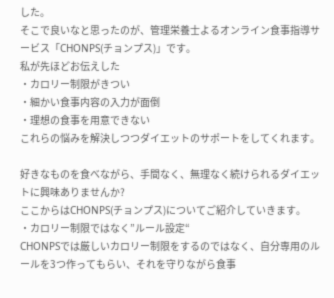した。
そこで良いなと思ったのが、管理栄養士よるオンライン食事指導サービス「CHONPS(チョンプス)」です。
私が先ほどお伝えした
・カロリー制限がきつい
・細かい食事内容の入力が面倒
・理想の食事を用意できない
これらの悩みを解決しつつダイエットのサポートをしてくれます。

好きなものを食べながら、手間なく、無理なく続けられるダイエットに興味ありませんか?
ここからはCHONPS(チョンプス)についてご紹介していきます。
・カロリー制限ではなく”ルール設定“
CHONPSでは厳しいカロリー制限をするのではなく、自分専用のルールを3つ作ってもらい、それを守りながら食事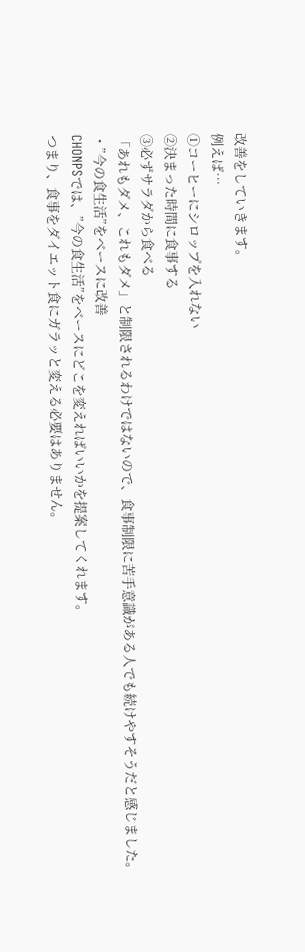改善をしていきます。
例えば…
①コーヒーにシロップを入れない
②決まった時間に食事する
③必ずサラダから食べる
「あれもダメ、これもダメ」と制限されるわけではないので、食事制限に苦手意識がある人でも続けやすそうだと感じました。
・”今の食生活”をベースに改善
CHONPSでは、”今の食生活”をベースにどこを変えればいいかを提案してくれます。
つまり、食事をダイエット食にガラッと変える必要はありません。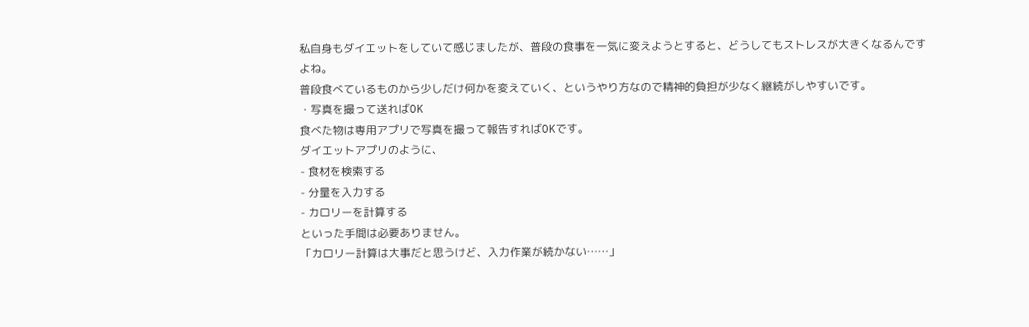私自身もダイエットをしていて感じましたが、普段の食事を一気に変えようとすると、どうしてもストレスが大きくなるんですよね。
普段食べているものから少しだけ何かを変えていく、というやり方なので精神的負担が少なく継続がしやすいです。
・写真を撮って送ればOK
食べた物は専用アプリで写真を撮って報告すればOKです。
ダイエットアプリのように、
- 食材を検索する
- 分量を入力する
- カロリーを計算する
といった手間は必要ありません。
「カロリー計算は大事だと思うけど、入力作業が続かない……」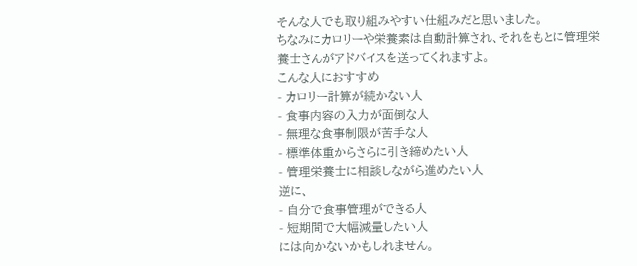そんな人でも取り組みやすい仕組みだと思いました。
ちなみにカロリーや栄養素は自動計算され、それをもとに管理栄養士さんがアドバイスを送ってくれますよ。
こんな人におすすめ
- カロリー計算が続かない人
- 食事内容の入力が面倒な人
- 無理な食事制限が苦手な人
- 標準体重からさらに引き締めたい人
- 管理栄養士に相談しながら進めたい人
逆に、
- 自分で食事管理ができる人
- 短期間で大幅減量したい人
には向かないかもしれません。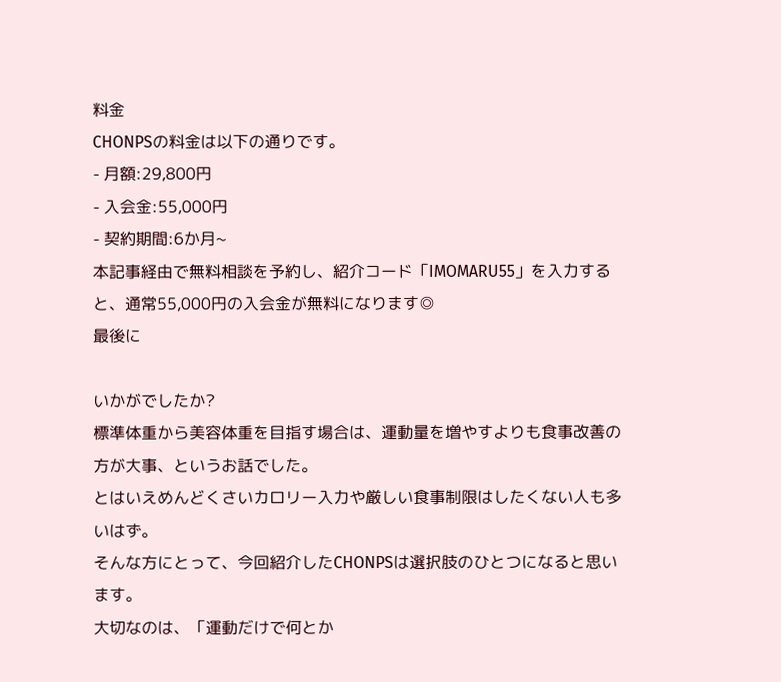料金
CHONPSの料金は以下の通りです。
- 月額:29,800円
- 入会金:55,000円
- 契約期間:6か月~
本記事経由で無料相談を予約し、紹介コード「IMOMARU55」を入力すると、通常55,000円の入会金が無料になります◎
最後に

いかがでしたか?
標準体重から美容体重を目指す場合は、運動量を増やすよりも食事改善の方が大事、というお話でした。
とはいえめんどくさいカロリー入力や厳しい食事制限はしたくない人も多いはず。
そんな方にとって、今回紹介したCHONPSは選択肢のひとつになると思います。
大切なのは、「運動だけで何とか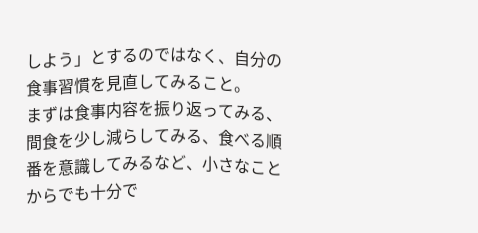しよう」とするのではなく、自分の食事習慣を見直してみること。
まずは食事内容を振り返ってみる、間食を少し減らしてみる、食べる順番を意識してみるなど、小さなことからでも十分で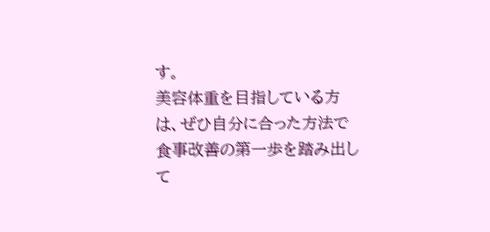す。
美容体重を目指している方は、ぜひ自分に合った方法で食事改善の第一歩を踏み出して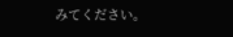みてください。